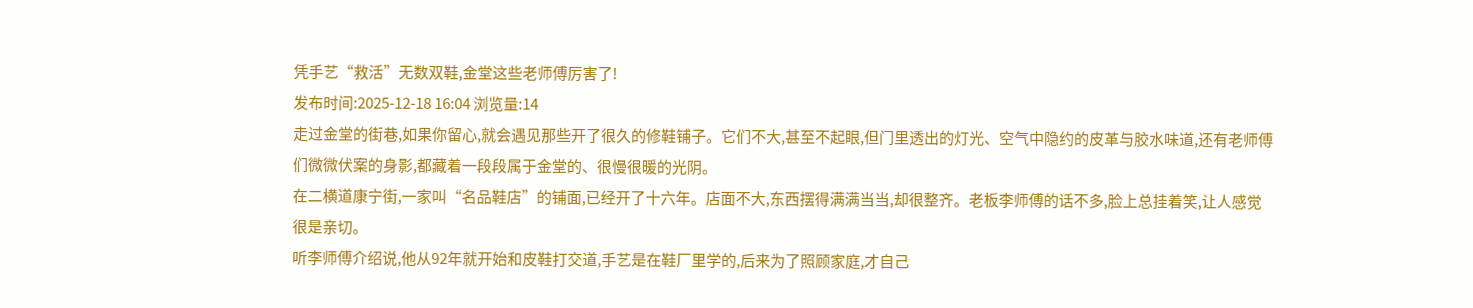凭手艺“救活”无数双鞋,金堂这些老师傅厉害了!
发布时间:2025-12-18 16:04 浏览量:14
走过金堂的街巷,如果你留心,就会遇见那些开了很久的修鞋铺子。它们不大,甚至不起眼,但门里透出的灯光、空气中隐约的皮革与胶水味道,还有老师傅们微微伏案的身影,都藏着一段段属于金堂的、很慢很暖的光阴。
在二横道康宁街,一家叫“名品鞋店”的铺面,已经开了十六年。店面不大,东西摆得满满当当,却很整齐。老板李师傅的话不多,脸上总挂着笑,让人感觉很是亲切。
听李师傅介绍说,他从92年就开始和皮鞋打交道,手艺是在鞋厂里学的,后来为了照顾家庭,才自己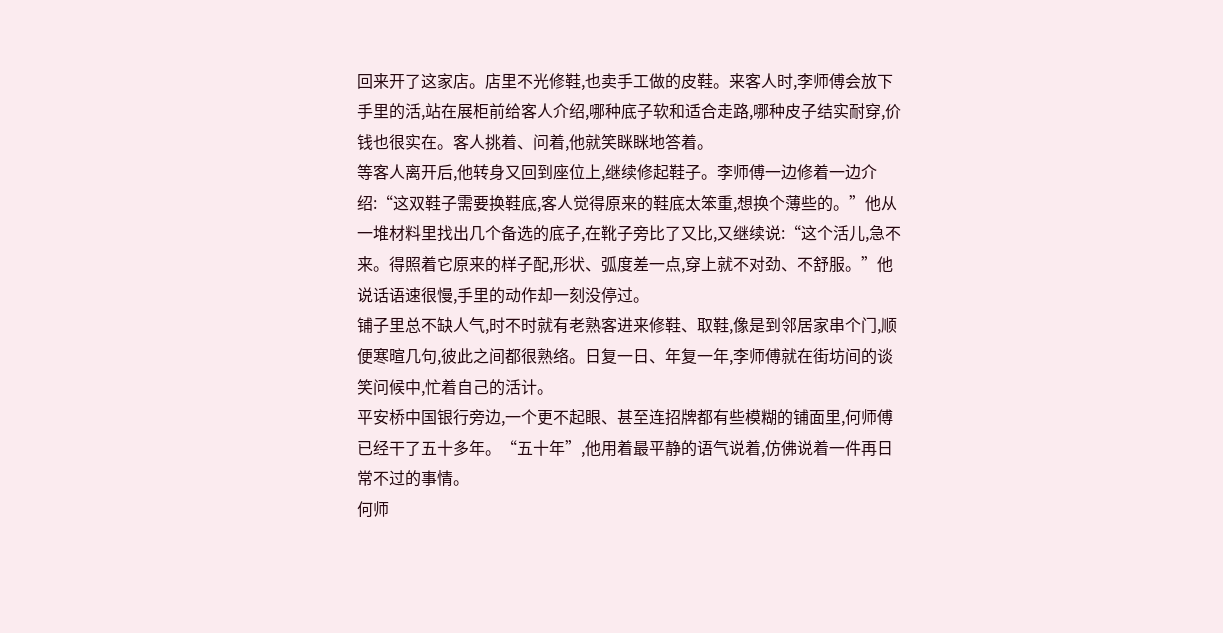回来开了这家店。店里不光修鞋,也卖手工做的皮鞋。来客人时,李师傅会放下手里的活,站在展柜前给客人介绍,哪种底子软和适合走路,哪种皮子结实耐穿,价钱也很实在。客人挑着、问着,他就笑眯眯地答着。
等客人离开后,他转身又回到座位上,继续修起鞋子。李师傅一边修着一边介绍:“这双鞋子需要换鞋底,客人觉得原来的鞋底太笨重,想换个薄些的。”他从一堆材料里找出几个备选的底子,在靴子旁比了又比,又继续说:“这个活儿,急不来。得照着它原来的样子配,形状、弧度差一点,穿上就不对劲、不舒服。”他说话语速很慢,手里的动作却一刻没停过。
铺子里总不缺人气,时不时就有老熟客进来修鞋、取鞋,像是到邻居家串个门,顺便寒暄几句,彼此之间都很熟络。日复一日、年复一年,李师傅就在街坊间的谈笑问候中,忙着自己的活计。
平安桥中国银行旁边,一个更不起眼、甚至连招牌都有些模糊的铺面里,何师傅已经干了五十多年。“五十年”,他用着最平静的语气说着,仿佛说着一件再日常不过的事情。
何师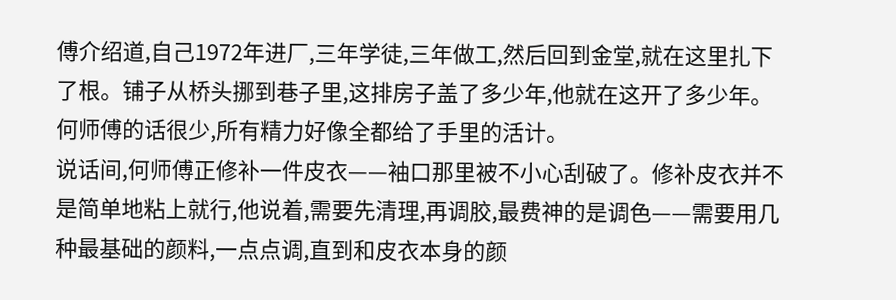傅介绍道,自己1972年进厂,三年学徒,三年做工,然后回到金堂,就在这里扎下了根。铺子从桥头挪到巷子里,这排房子盖了多少年,他就在这开了多少年。何师傅的话很少,所有精力好像全都给了手里的活计。
说话间,何师傅正修补一件皮衣——袖口那里被不小心刮破了。修补皮衣并不是简单地粘上就行,他说着,需要先清理,再调胶,最费神的是调色——需要用几种最基础的颜料,一点点调,直到和皮衣本身的颜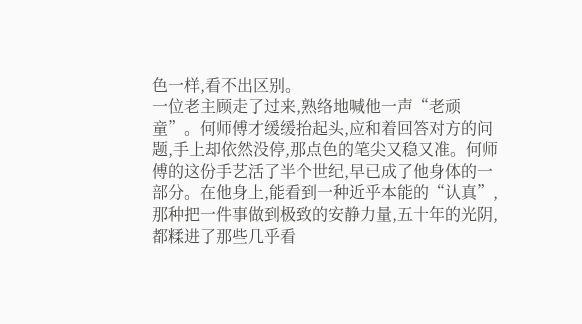色一样,看不出区别。
一位老主顾走了过来,熟络地喊他一声“老顽童”。何师傅才缓缓抬起头,应和着回答对方的问题,手上却依然没停,那点色的笔尖又稳又准。何师傅的这份手艺活了半个世纪,早已成了他身体的一部分。在他身上,能看到一种近乎本能的“认真”,那种把一件事做到极致的安静力量,五十年的光阴,都糅进了那些几乎看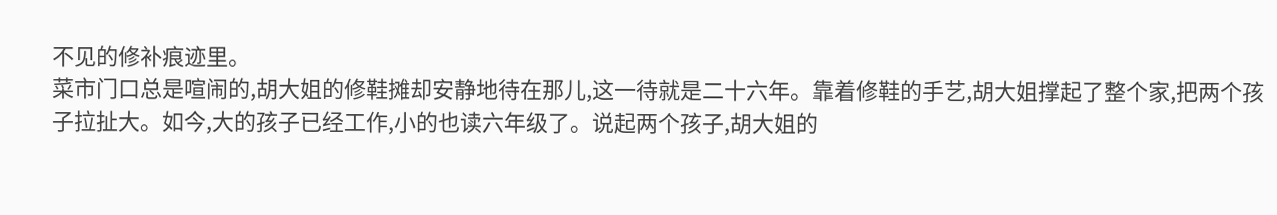不见的修补痕迹里。
菜市门口总是喧闹的,胡大姐的修鞋摊却安静地待在那儿,这一待就是二十六年。靠着修鞋的手艺,胡大姐撑起了整个家,把两个孩子拉扯大。如今,大的孩子已经工作,小的也读六年级了。说起两个孩子,胡大姐的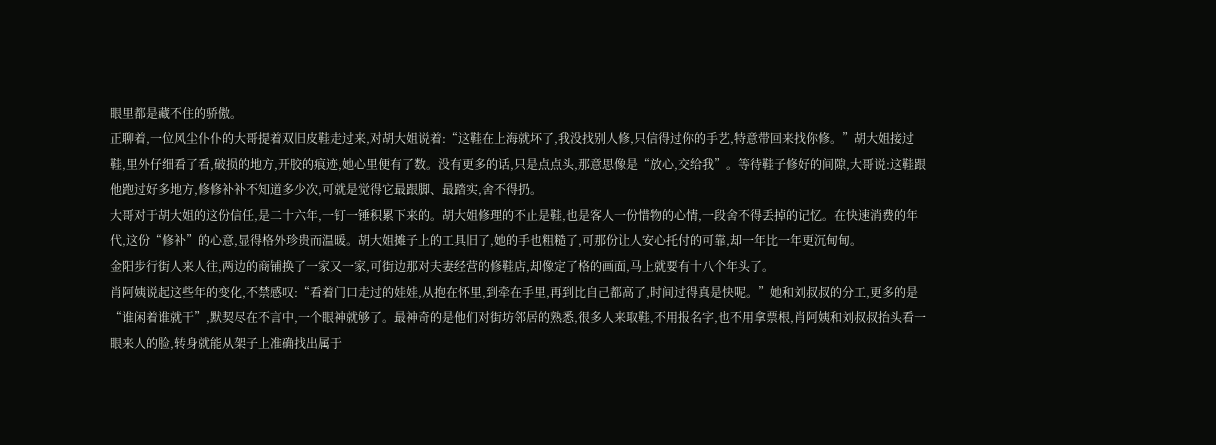眼里都是藏不住的骄傲。
正聊着,一位风尘仆仆的大哥提着双旧皮鞋走过来,对胡大姐说着:“这鞋在上海就坏了,我没找别人修,只信得过你的手艺,特意带回来找你修。”胡大姐接过鞋,里外仔细看了看,破损的地方,开胶的痕迹,她心里便有了数。没有更多的话,只是点点头,那意思像是“放心,交给我”。等待鞋子修好的间隙,大哥说:这鞋跟他跑过好多地方,修修补补不知道多少次,可就是觉得它最跟脚、最踏实,舍不得扔。
大哥对于胡大姐的这份信任,是二十六年,一钉一锤积累下来的。胡大姐修理的不止是鞋,也是客人一份惜物的心情,一段舍不得丢掉的记忆。在快速消费的年代,这份“修补”的心意,显得格外珍贵而温暖。胡大姐摊子上的工具旧了,她的手也粗糙了,可那份让人安心托付的可靠,却一年比一年更沉甸甸。
金阳步行街人来人往,两边的商铺换了一家又一家,可街边那对夫妻经营的修鞋店,却像定了格的画面,马上就要有十八个年头了。
肖阿姨说起这些年的变化,不禁感叹:“看着门口走过的娃娃,从抱在怀里,到牵在手里,再到比自己都高了,时间过得真是快呢。”她和刘叔叔的分工,更多的是“谁闲着谁就干”,默契尽在不言中,一个眼神就够了。最神奇的是他们对街坊邻居的熟悉,很多人来取鞋,不用报名字,也不用拿票根,肖阿姨和刘叔叔抬头看一眼来人的脸,转身就能从架子上准确找出属于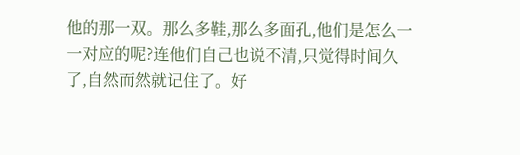他的那一双。那么多鞋,那么多面孔,他们是怎么一一对应的呢?连他们自己也说不清,只觉得时间久了,自然而然就记住了。好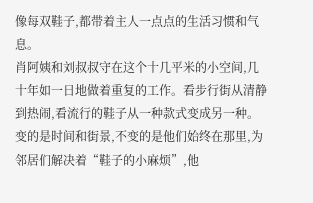像每双鞋子,都带着主人一点点的生活习惯和气息。
肖阿姨和刘叔叔守在这个十几平米的小空间,几十年如一日地做着重复的工作。看步行街从清静到热闹,看流行的鞋子从一种款式变成另一种。变的是时间和街景,不变的是他们始终在那里,为邻居们解决着“鞋子的小麻烦”,他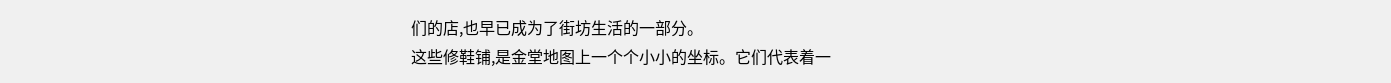们的店,也早已成为了街坊生活的一部分。
这些修鞋铺,是金堂地图上一个个小小的坐标。它们代表着一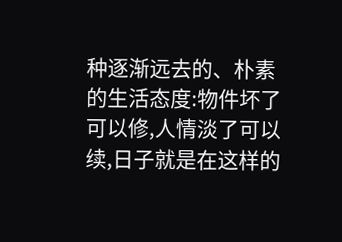种逐渐远去的、朴素的生活态度:物件坏了可以修,人情淡了可以续,日子就是在这样的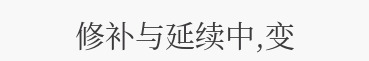修补与延续中,变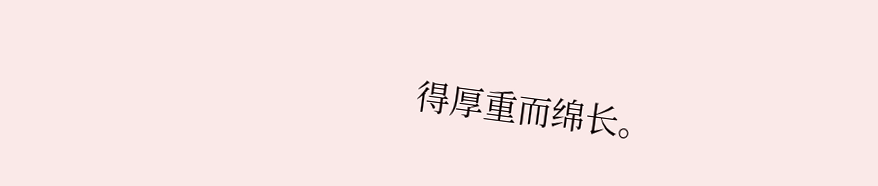得厚重而绵长。